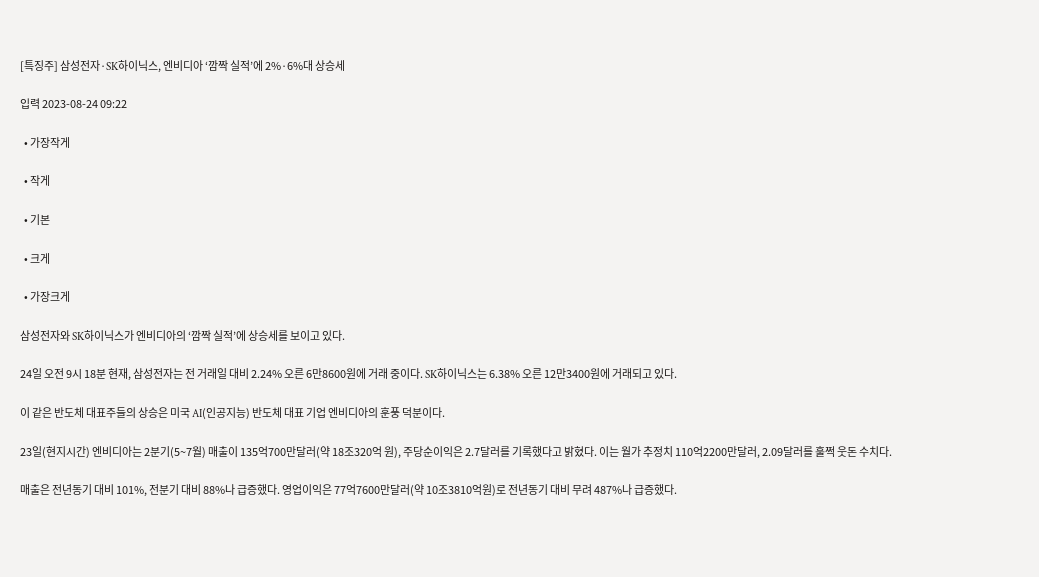[특징주] 삼성전자·SK하이닉스, 엔비디아 ‘깜짝 실적’에 2%·6%대 상승세

입력 2023-08-24 09:22

  • 가장작게

  • 작게

  • 기본

  • 크게

  • 가장크게

삼성전자와 SK하이닉스가 엔비디아의 ‘깜짝 실적’에 상승세를 보이고 있다.

24일 오전 9시 18분 현재, 삼성전자는 전 거래일 대비 2.24% 오른 6만8600원에 거래 중이다. SK하이닉스는 6.38% 오른 12만3400원에 거래되고 있다.

이 같은 반도체 대표주들의 상승은 미국 AI(인공지능) 반도체 대표 기업 엔비디아의 훈풍 덕분이다.

23일(현지시간) 엔비디아는 2분기(5~7월) 매출이 135억700만달러(약 18조320억 원), 주당순이익은 2.7달러를 기록했다고 밝혔다. 이는 월가 추정치 110억2200만달러, 2.09달러를 훌쩍 웃돈 수치다.

매출은 전년동기 대비 101%, 전분기 대비 88%나 급증했다. 영업이익은 77억7600만달러(약 10조3810억원)로 전년동기 대비 무려 487%나 급증했다.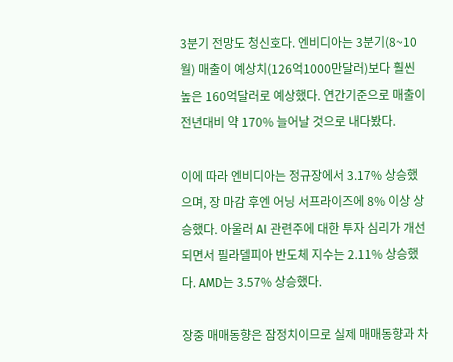3분기 전망도 청신호다. 엔비디아는 3분기(8~10월) 매출이 예상치(126억1000만달러)보다 훨씬 높은 160억달러로 예상했다. 연간기준으로 매출이 전년대비 약 170% 늘어날 것으로 내다봤다.

이에 따라 엔비디아는 정규장에서 3.17% 상승했으며, 장 마감 후엔 어닝 서프라이즈에 8% 이상 상승했다. 아울러 AI 관련주에 대한 투자 심리가 개선되면서 필라델피아 반도체 지수는 2.11% 상승했다. AMD는 3.57% 상승했다.

장중 매매동향은 잠정치이므로 실제 매매동향과 차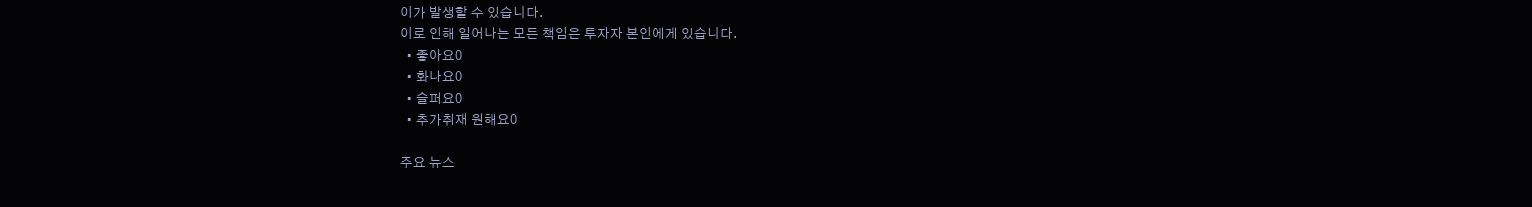이가 발생할 수 있습니다.
이로 인해 일어나는 모든 책임은 투자자 본인에게 있습니다.
  • 좋아요0
  • 화나요0
  • 슬퍼요0
  • 추가취재 원해요0

주요 뉴스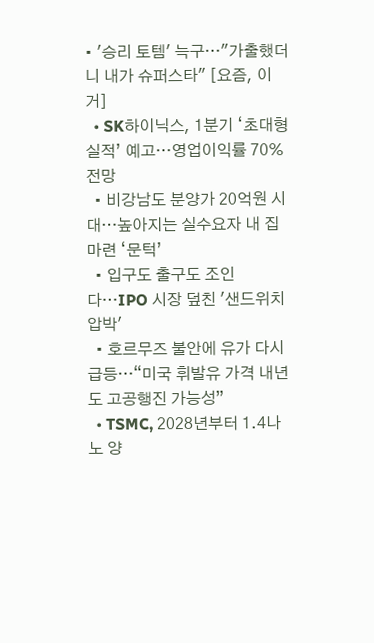• '승리 토템' 늑구…"가출했더니 내가 슈퍼스타" [요즘, 이거]
  • SK하이닉스, 1분기 ‘초대형 실적’ 예고…영업이익률 70% 전망
  • 비강남도 분양가 20억원 시대…높아지는 실수요자 내 집 마련 ‘문턱’
  • 입구도 출구도 조인다…IPO 시장 덮친 '샌드위치 압박'
  • 호르무즈 불안에 유가 다시 급등…“미국 휘발유 가격 내년도 고공행진 가능성”
  • TSMC, 2028년부터 1.4나노 양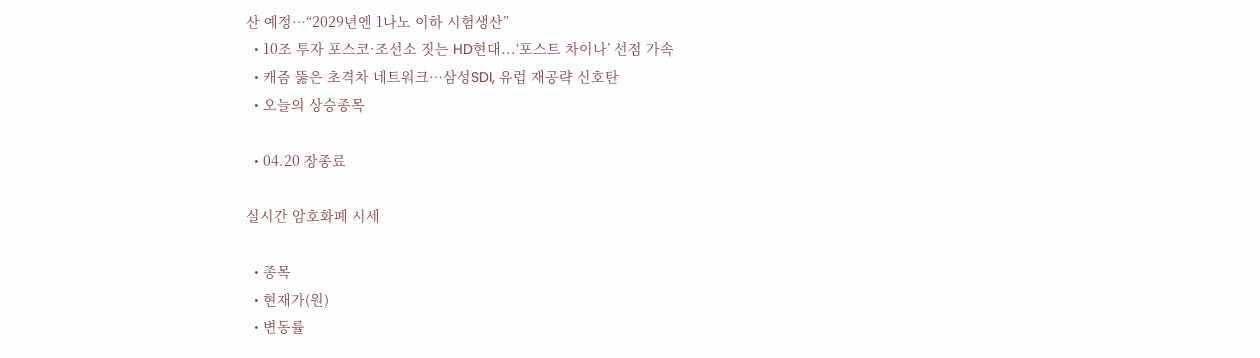산 예정…“2029년엔 1나노 이하 시험생산”
  • 10조 투자 포스코·조선소 짓는 HD현대...‘포스트 차이나’ 선점 가속
  • 캐즘 뚫은 초격차 네트워크…삼성SDI, 유럽 재공략 신호탄
  • 오늘의 상승종목

  • 04.20 장종료

실시간 암호화폐 시세

  • 종목
  • 현재가(원)
  • 변동률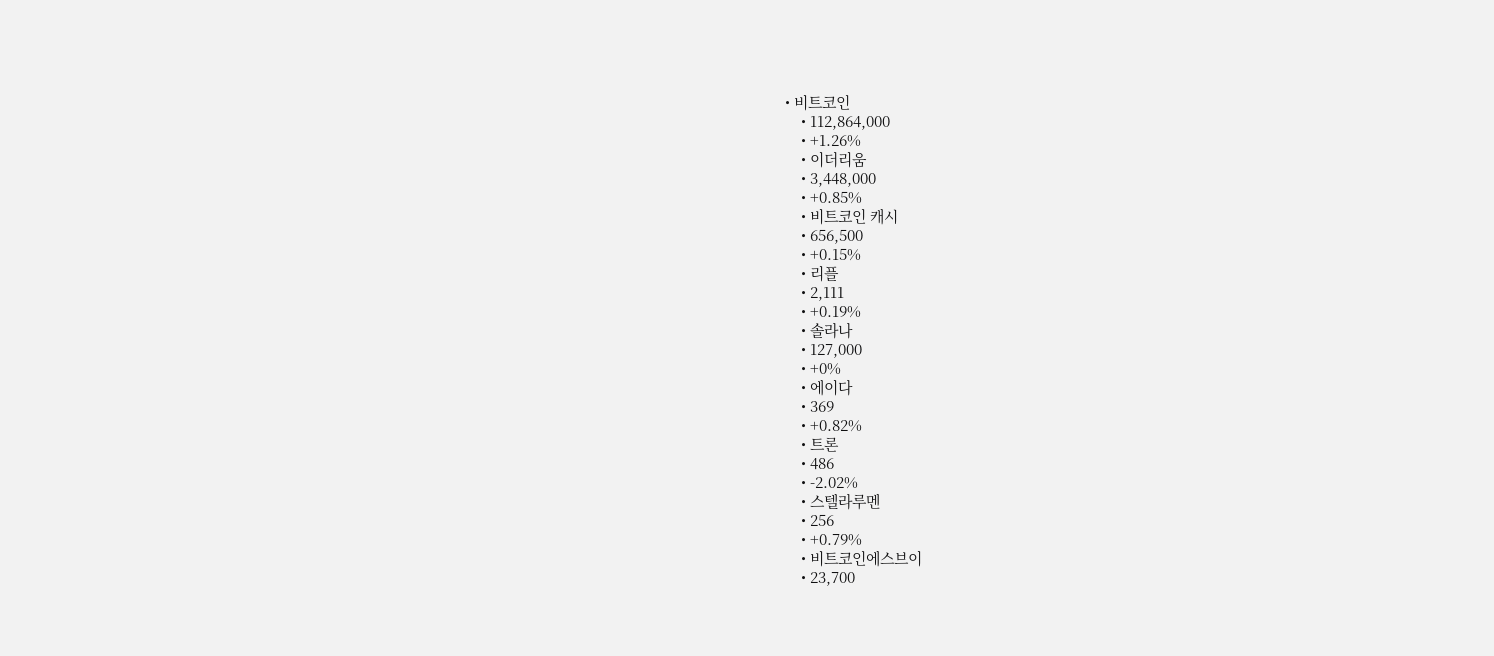• 비트코인
    • 112,864,000
    • +1.26%
    • 이더리움
    • 3,448,000
    • +0.85%
    • 비트코인 캐시
    • 656,500
    • +0.15%
    • 리플
    • 2,111
    • +0.19%
    • 솔라나
    • 127,000
    • +0%
    • 에이다
    • 369
    • +0.82%
    • 트론
    • 486
    • -2.02%
    • 스텔라루멘
    • 256
    • +0.79%
    • 비트코인에스브이
    • 23,700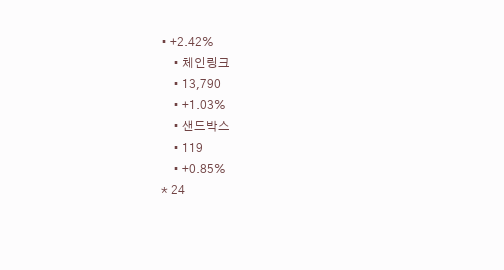• +2.42%
    • 체인링크
    • 13,790
    • +1.03%
    • 샌드박스
    • 119
    • +0.85%
* 24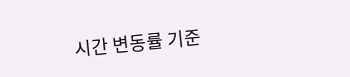시간 변동률 기준